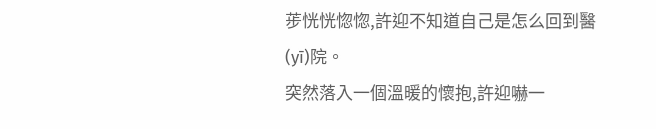荹恍恍惚惚,許迎不知道自己是怎么回到醫(yī)院。
突然落入一個溫暖的懷抱,許迎嚇一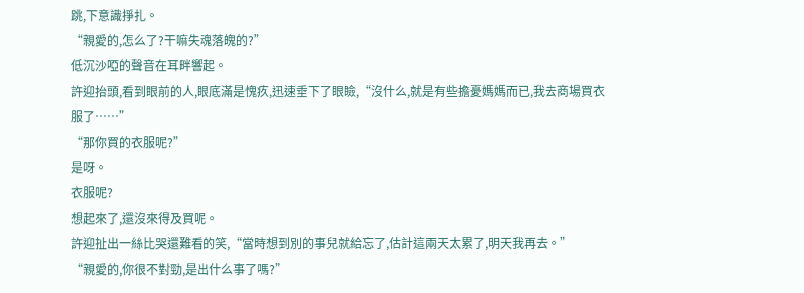跳,下意識掙扎。
“親愛的,怎么了?干嘛失魂落魄的?”
低沉沙啞的聲音在耳畔響起。
許迎抬頭,看到眼前的人,眼底滿是愧疚,迅速垂下了眼瞼,“沒什么,就是有些擔憂媽媽而已,我去商場買衣服了……”
“那你買的衣服呢?”
是呀。
衣服呢?
想起來了,還沒來得及買呢。
許迎扯出一絲比哭還難看的笑,“當時想到別的事兒就給忘了,估計這兩天太累了,明天我再去。”
“親愛的,你很不對勁,是出什么事了嗎?”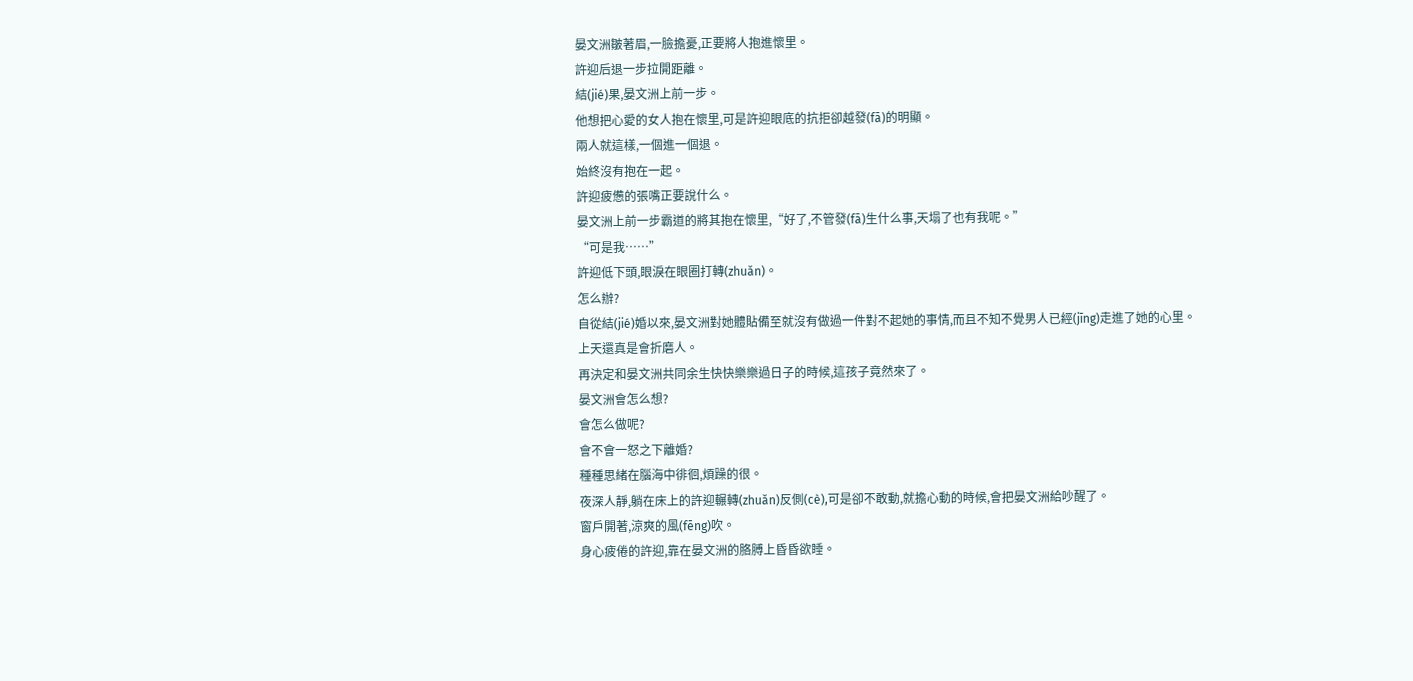晏文洲皺著眉,一臉擔憂,正要將人抱進懷里。
許迎后退一步拉開距離。
結(jié)果,晏文洲上前一步。
他想把心愛的女人抱在懷里,可是許迎眼底的抗拒卻越發(fā)的明顯。
兩人就這樣,一個進一個退。
始終沒有抱在一起。
許迎疲憊的張嘴正要說什么。
晏文洲上前一步霸道的將其抱在懷里,“好了,不管發(fā)生什么事,天塌了也有我呢。”
“可是我……”
許迎低下頭,眼淚在眼圈打轉(zhuǎn)。
怎么辦?
自從結(jié)婚以來,晏文洲對她體貼備至就沒有做過一件對不起她的事情,而且不知不覺男人已經(jīng)走進了她的心里。
上天還真是會折磨人。
再決定和晏文洲共同余生快快樂樂過日子的時候,這孩子竟然來了。
晏文洲會怎么想?
會怎么做呢?
會不會一怒之下離婚?
種種思緒在腦海中徘徊,煩躁的很。
夜深人靜,躺在床上的許迎輾轉(zhuǎn)反側(cè),可是卻不敢動,就擔心動的時候,會把晏文洲給吵醒了。
窗戶開著,涼爽的風(fēng)吹。
身心疲倦的許迎,靠在晏文洲的胳膊上昏昏欲睡。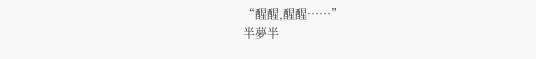“醒醒,醒醒……”
半夢半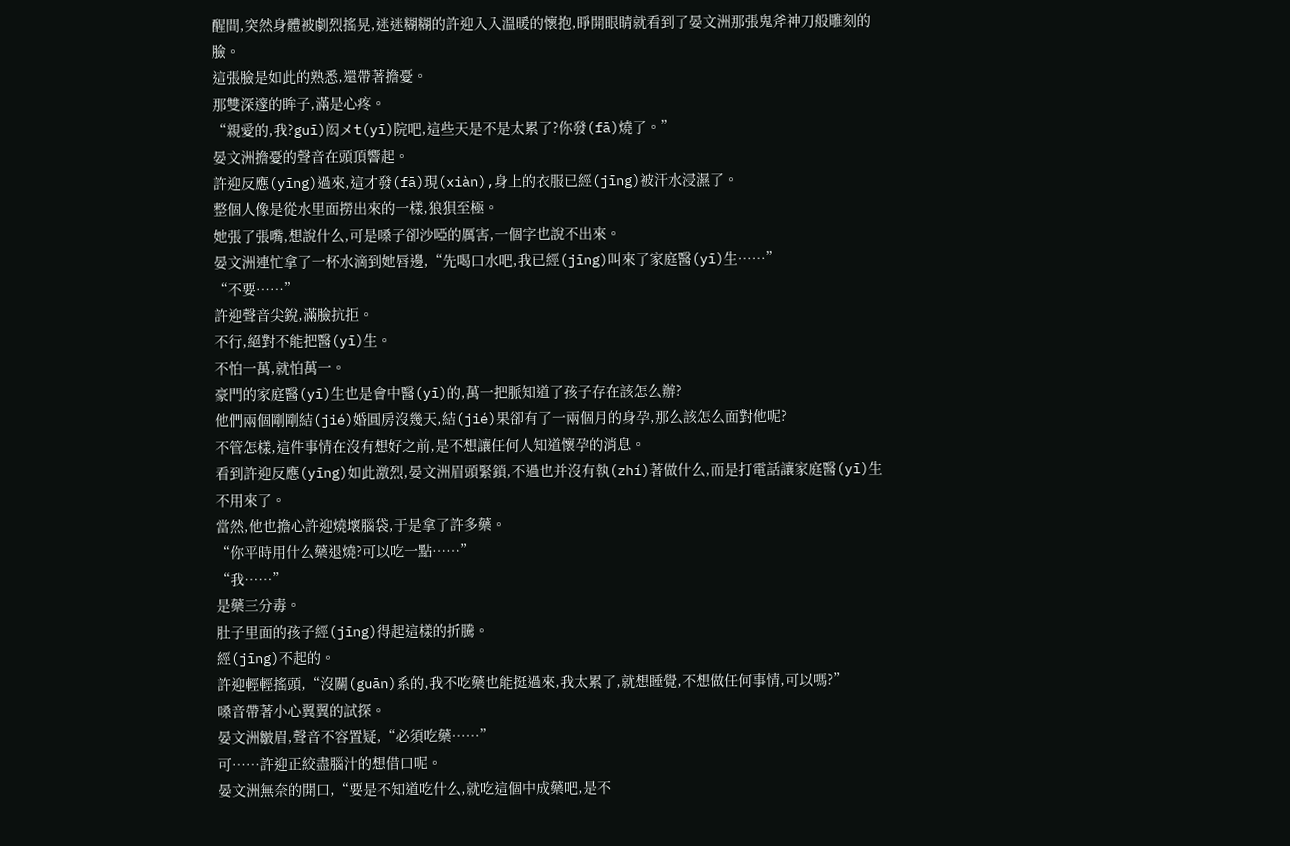醒間,突然身體被劇烈搖晃,迷迷糊糊的許迎入入溫暖的懷抱,睜開眼睛就看到了晏文洲那張鬼斧神刀般雕刻的臉。
這張臉是如此的熟悉,還帶著擔憂。
那雙深邃的眸子,滿是心疼。
“親愛的,我?guī)闳メt(yī)院吧,這些天是不是太累了?你發(fā)燒了。”
晏文洲擔憂的聲音在頭頂響起。
許迎反應(yīng)過來,這才發(fā)現(xiàn),身上的衣服已經(jīng)被汗水浸濕了。
整個人像是從水里面撈出來的一樣,狼狽至極。
她張了張嘴,想說什么,可是嗓子卻沙啞的厲害,一個字也說不出來。
晏文洲連忙拿了一杯水滴到她唇邊,“先喝口水吧,我已經(jīng)叫來了家庭醫(yī)生……”
“不要……”
許迎聲音尖銳,滿臉抗拒。
不行,絕對不能把醫(yī)生。
不怕一萬,就怕萬一。
豪門的家庭醫(yī)生也是會中醫(yī)的,萬一把脈知道了孩子存在該怎么辦?
他們兩個剛剛結(jié)婚圓房沒幾天,結(jié)果卻有了一兩個月的身孕,那么該怎么面對他呢?
不管怎樣,這件事情在沒有想好之前,是不想讓任何人知道懷孕的消息。
看到許迎反應(yīng)如此激烈,晏文洲眉頭緊鎖,不過也并沒有執(zhí)著做什么,而是打電話讓家庭醫(yī)生不用來了。
當然,他也擔心許迎燒壞腦袋,于是拿了許多藥。
“你平時用什么藥退燒?可以吃一點……”
“我……”
是藥三分毒。
肚子里面的孩子經(jīng)得起這樣的折騰。
經(jīng)不起的。
許迎輕輕搖頭,“沒關(guān)系的,我不吃藥也能挺過來,我太累了,就想睡覺,不想做任何事情,可以嗎?”
嗓音帶著小心翼翼的試探。
晏文洲皺眉,聲音不容置疑,“必須吃藥……”
可……許迎正絞盡腦汁的想借口呢。
晏文洲無奈的開口,“要是不知道吃什么,就吃這個中成藥吧,是不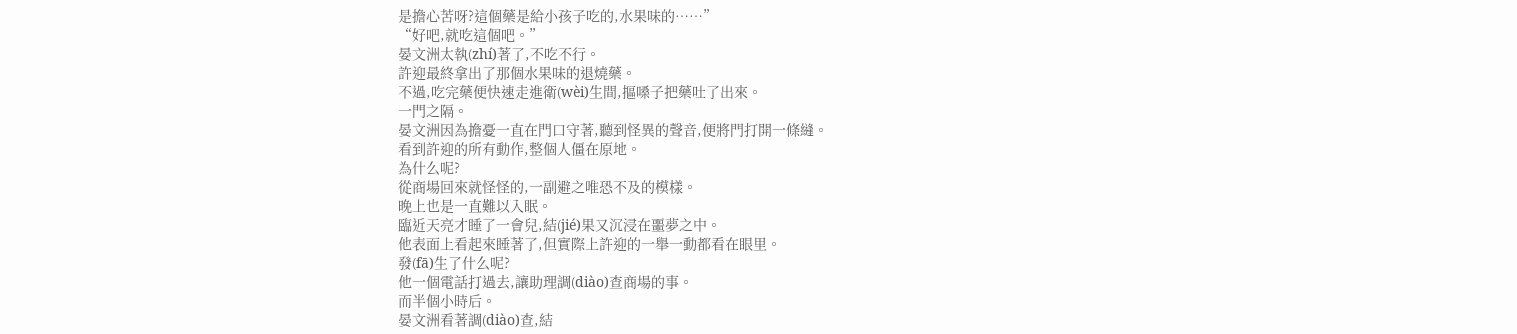是擔心苦呀?這個藥是給小孩子吃的,水果味的……”
“好吧,就吃這個吧。”
晏文洲太執(zhí)著了,不吃不行。
許迎最終拿出了那個水果味的退燒藥。
不過,吃完藥便快速走進衛(wèi)生間,摳嗓子把藥吐了出來。
一門之隔。
晏文洲因為擔憂一直在門口守著,聽到怪異的聲音,便將門打開一條縫。
看到許迎的所有動作,整個人僵在原地。
為什么呢?
從商場回來就怪怪的,一副避之唯恐不及的模樣。
晚上也是一直難以入眠。
臨近天亮才睡了一會兒,結(jié)果又沉浸在噩夢之中。
他表面上看起來睡著了,但實際上許迎的一舉一動都看在眼里。
發(fā)生了什么呢?
他一個電話打過去,讓助理調(diào)查商場的事。
而半個小時后。
晏文洲看著調(diào)查,結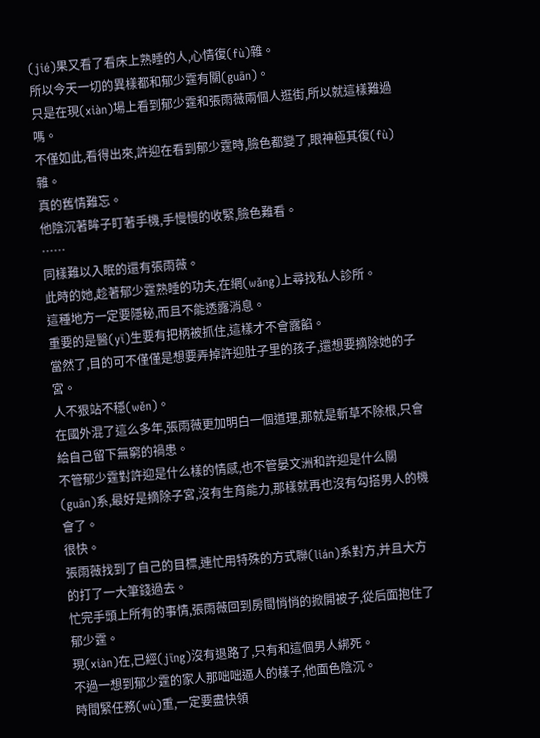(jié)果又看了看床上熟睡的人,心情復(fù)雜。
所以今天一切的異樣都和郁少霆有關(guān)。
只是在現(xiàn)場上看到郁少霆和張雨薇兩個人逛街,所以就這樣難過嗎。
不僅如此,看得出來,許迎在看到郁少霆時,臉色都變了,眼神極其復(fù)雜。
真的舊情難忘。
他陰沉著眸子盯著手機,手慢慢的收緊,臉色難看。
……
同樣難以入眠的還有張雨薇。
此時的她,趁著郁少霆熟睡的功夫,在網(wǎng)上尋找私人診所。
這種地方一定要隱秘,而且不能透露消息。
重要的是醫(yī)生要有把柄被抓住,這樣才不會露餡。
當然了,目的可不僅僅是想要弄掉許迎肚子里的孩子,還想要摘除她的子宮。
人不狠站不穩(wěn)。
在國外混了這么多年,張雨薇更加明白一個道理,那就是斬草不除根,只會給自己留下無窮的禍患。
不管郁少霆對許迎是什么樣的情感,也不管晏文洲和許迎是什么關(guān)系,最好是摘除子宮,沒有生育能力,那樣就再也沒有勾搭男人的機會了。
很快。
張雨薇找到了自己的目標,連忙用特殊的方式聯(lián)系對方,并且大方的打了一大筆錢過去。
忙完手頭上所有的事情,張雨薇回到房間悄悄的掀開被子,從后面抱住了郁少霆。
現(xiàn)在,已經(jīng)沒有退路了,只有和這個男人綁死。
不過一想到郁少霆的家人那咄咄逼人的樣子,他面色陰沉。
時間緊任務(wù)重,一定要盡快領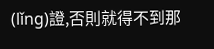(lǐng)證,否則就得不到那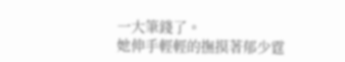一大筆錢了。
她伸手輕輕的撫摸著郁少霆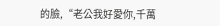的臉,“老公我好愛你,千萬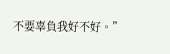不要辜負我好不好。”